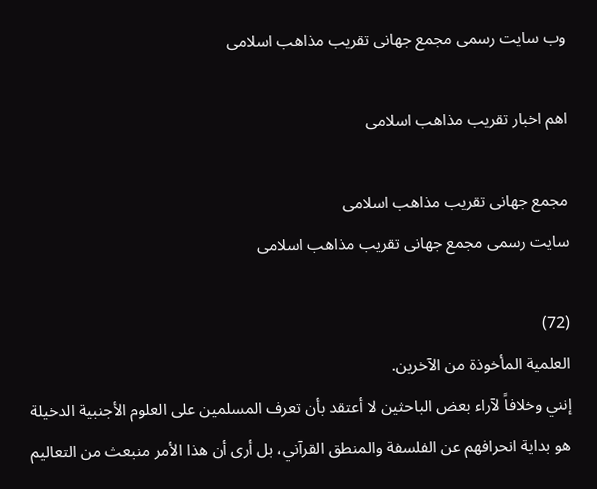وب سایت رسمی مجمع جهانى تقريب مذاهب اسلامى

اهم اخبار تقریب مذاهب اسلامی

مجمع جهانى تقريب مذاهب اسلامى
سایت رسمی مجمع جهانى تقريب مذاهب اسلامى

(72)
العلمية المأخوذة من الآخرين.
إنني وخلافاً لآراء بعض الباحثين لا أعتقد بأن تعرف المسلمين على العلوم الأجنبية الدخيلة هو بداية انحرافهم عن الفلسفة والمنطق القرآني، بل أرى أن هذا الأمر منبعث من التعاليم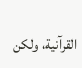القرآنية، ولكن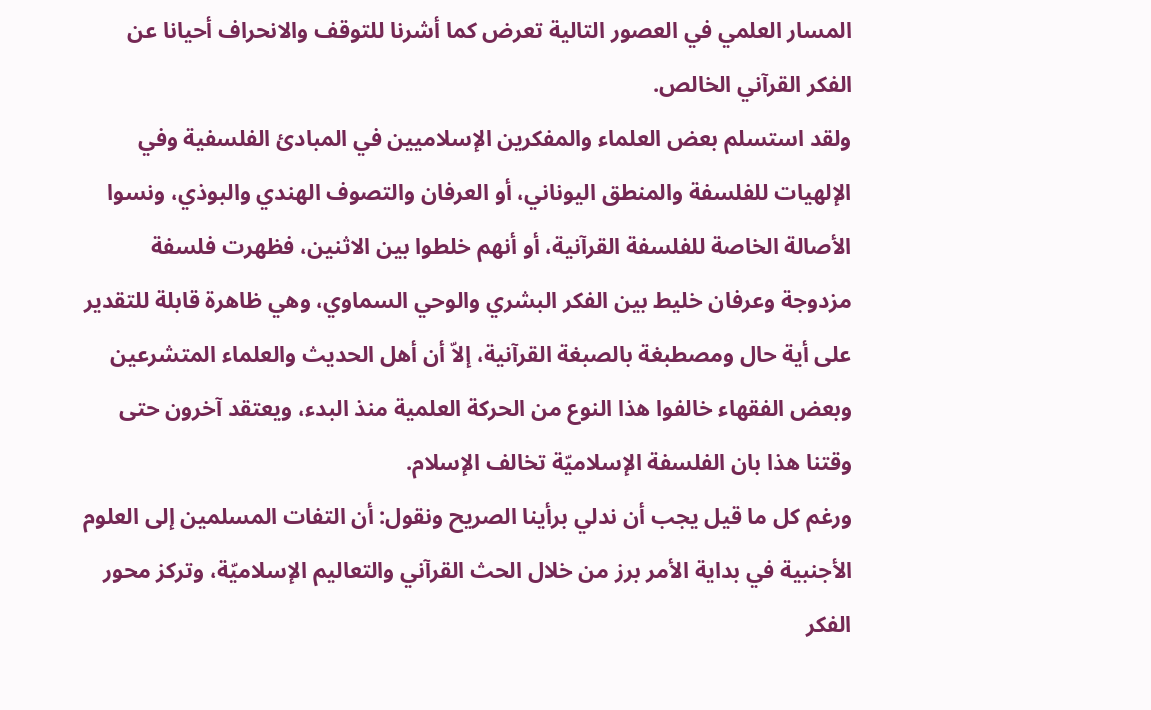المسار العلمي في العصور التالية تعرض كما أشرنا للتوقف والانحراف أحيانا عن الفكر القرآني الخالص.
ولقد استسلم بعض العلماء والمفكرين الإسلاميين في المبادئ الفلسفية وفي الإلهيات للفلسفة والمنطق اليوناني، أو العرفان والتصوف الهندي والبوذي، ونسوا الأصالة الخاصة للفلسفة القرآنية، أو أنهم خلطوا بين الاثنين، فظهرت فلسفة مزدوجة وعرفان خليط بين الفكر البشري والوحي السماوي، وهي ظاهرة قابلة للتقدير على أية حال ومصطبغة بالصبغة القرآنية، إلاّ أن أهل الحديث والعلماء المتشرعين وبعض الفقهاء خالفوا هذا النوع من الحركة العلمية منذ البدء، ويعتقد آخرون حتى وقتنا هذا بان الفلسفة الإسلاميّة تخالف الإسلام.
ورغم كل ما قيل يجب أن ندلي برأينا الصريح ونقول: أن التفات المسلمين إلى العلوم الأجنبية في بداية الأمر برز من خلال الحث القرآني والتعاليم الإسلاميّة، وتركز محور الفكر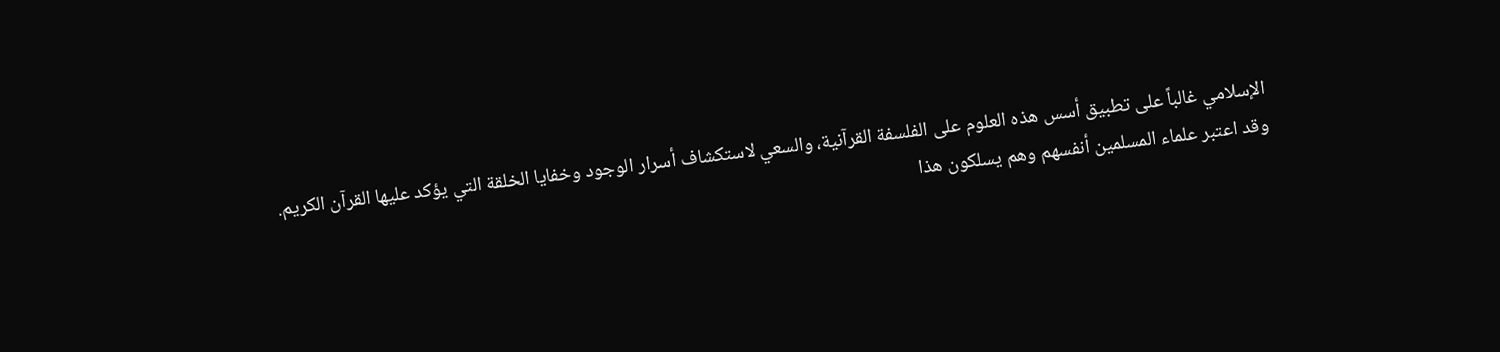الإسلامي غالباً على تطبيق أسس هذه العلوم على الفلسفة القرآنية، والسعي لاستكشاف أسرار الوجود وخفايا الخلقة التي يؤكد عليها القرآن الكريم.
وقد اعتبر علماء المسلمين أنفسهم وهم يسلكون هذا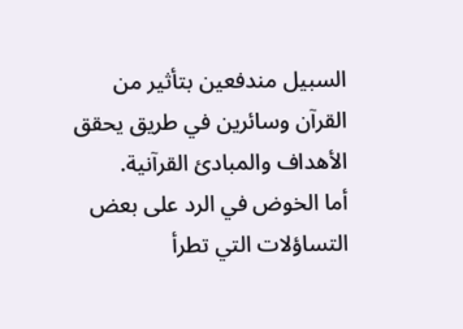السبيل مندفعين بتأثير من القرآن وسائرين في طريق يحقق الأهداف والمبادئ القرآنية.
أما الخوض في الرد على بعض التساؤلات التي تطرأ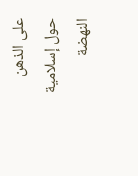على الذهن حول إسلامية النهضة